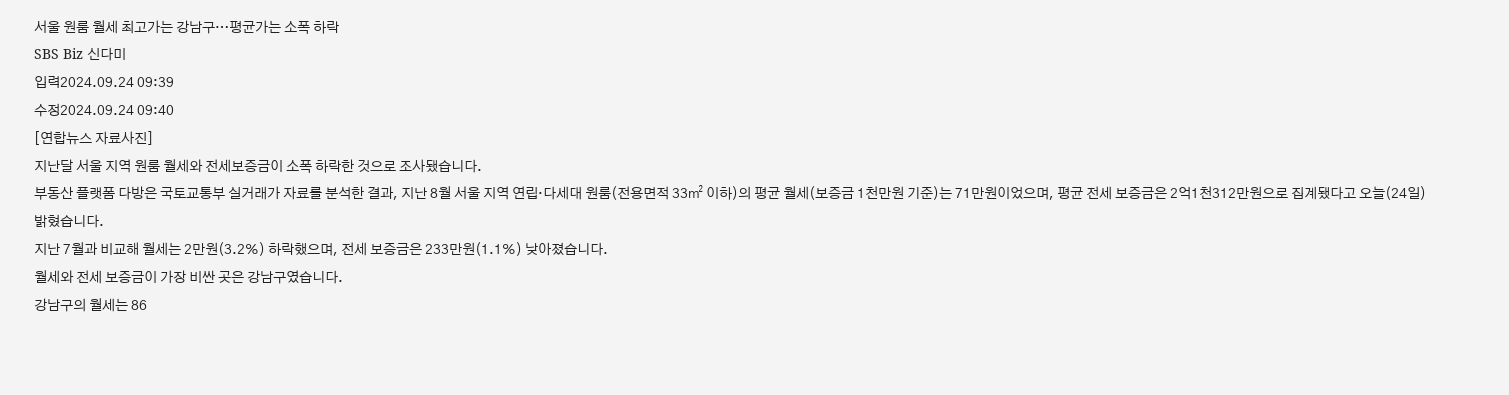서울 원룸 월세 최고가는 강남구…평균가는 소폭 하락
SBS Biz 신다미
입력2024.09.24 09:39
수정2024.09.24 09:40
[연합뉴스 자료사진]
지난달 서울 지역 원룸 월세와 전세보증금이 소폭 하락한 것으로 조사됐습니다.
부동산 플랫폼 다방은 국토교통부 실거래가 자료를 분석한 결과, 지난 8월 서울 지역 연립·다세대 원룸(전용면적 33㎡ 이하)의 평균 월세(보증금 1천만원 기준)는 71만원이었으며, 평균 전세 보증금은 2억1천312만원으로 집계됐다고 오늘(24일) 밝혔습니다.
지난 7월과 비교해 월세는 2만원(3.2%) 하락했으며, 전세 보증금은 233만원(1.1%) 낮아졌습니다.
월세와 전세 보증금이 가장 비싼 곳은 강남구였습니다.
강남구의 월세는 86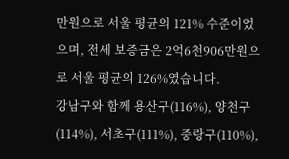만원으로 서울 평균의 121% 수준이었으며, 전세 보증금은 2억6천906만원으로 서울 평균의 126%였습니다.
강남구와 함께 용산구(116%), 양천구(114%), 서초구(111%), 중랑구(110%),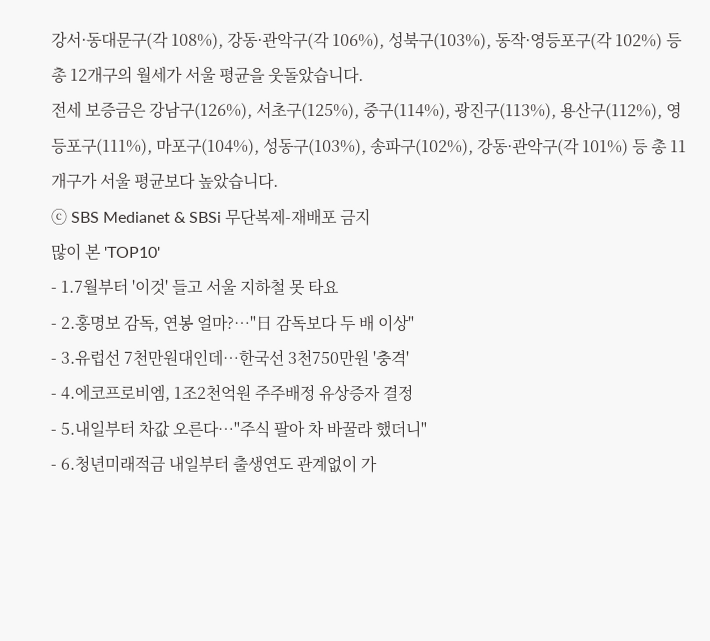강서·동대문구(각 108%), 강동·관악구(각 106%), 성북구(103%), 동작·영등포구(각 102%) 등 총 12개구의 월세가 서울 평균을 웃돌았습니다.
전세 보증금은 강남구(126%), 서초구(125%), 중구(114%), 광진구(113%), 용산구(112%), 영등포구(111%), 마포구(104%), 성동구(103%), 송파구(102%), 강동·관악구(각 101%) 등 총 11개구가 서울 평균보다 높았습니다.
ⓒ SBS Medianet & SBSi 무단복제-재배포 금지
많이 본 'TOP10'
- 1.7월부터 '이것' 들고 서울 지하철 못 타요
- 2.홍명보 감독, 연봉 얼마?…"日 감독보다 두 배 이상"
- 3.유럽선 7천만원대인데…한국선 3천750만원 '충격'
- 4.에코프로비엠, 1조2천억원 주주배정 유상증자 결정
- 5.내일부터 차값 오른다…"주식 팔아 차 바꿀라 했더니"
- 6.청년미래적금 내일부터 출생연도 관계없이 가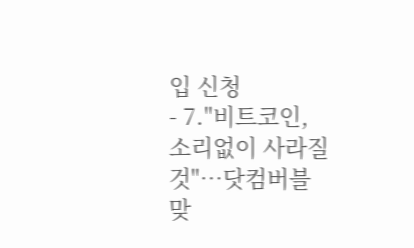입 신청
- 7."비트코인, 소리없이 사라질 것"…닷컴버블 맞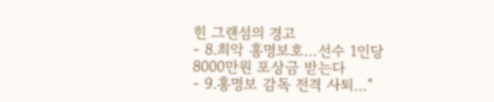힌 그랜섬의 경고
- 8.최악 홍명보호…선수 1인당 8000만원 포상금 받는다
- 9.홍명보 감독 전격 사퇴…"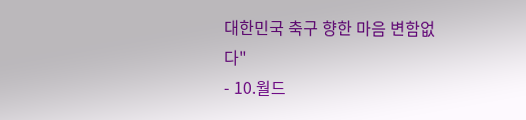대한민국 축구 향한 마음 변함없다"
- 10.월드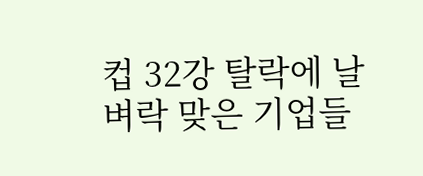컵 32강 탈락에 날벼락 맞은 기업들